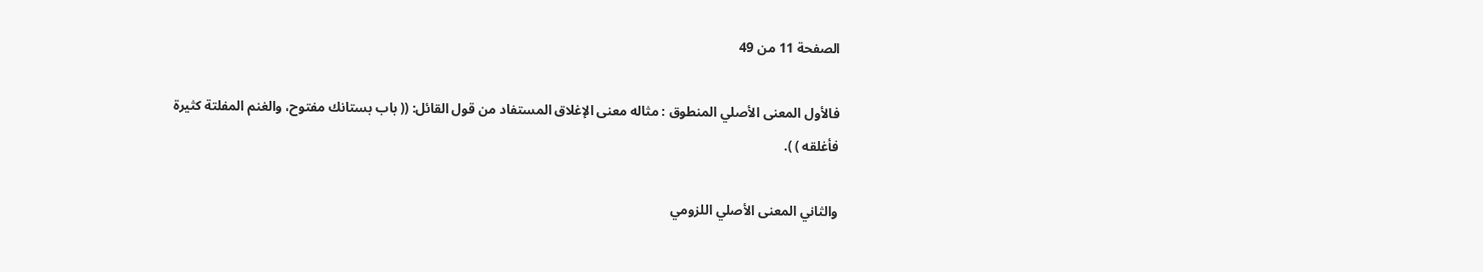الصفحة 11 من 49

فالأول المعنى الأصلي المنطوق : مثاله معنى الإغلاق المستفاد من قول القائل: (( باب بستانك مفتوح، والغنم المفلتة كثيرة فأغلقه ) ).

والثاني المعنى الأصلي اللزومي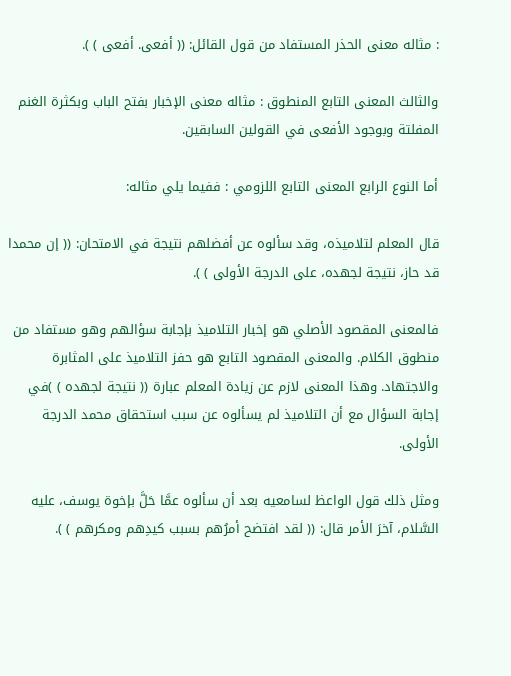: مثاله معنى الحذر المستفاد من قول القائل: (( أفعى. أفعى ) ).

والثالث المعنى التابع المنطوق : مثاله معنى الإخبار بفتح الباب وبكثرة الغنم المفلتة وبوجود الأفعى في القولين السابقين.

أما النوع الرابع المعنى التابع اللزومي : ففيما يلي مثاله:

قال المعلم لتلاميذه، وقد سألوه عن أفضلهم نتيجة في الامتحان: (( إن محمدا قد حاز، نتيجة لجهده، على الدرجة الأولى ) ).

فالمعنى المقصود الأصلي هو إخبار التلاميذ بإجابة سؤالهم وهو مستفاد من منطوق الكلام. والمعنى المقصود التابع هو حفز التلاميذ على المثابرة والاجتهاد. وهذا المعنى لازم عن زيادة المعلم عبارة (( نتيجة لجهده ) )في إجابة السؤال مع أن التلاميذ لم يسألوه عن سبب استحقاق محمد الدرجة الأولى.

ومثل ذلك قول الواعظ لسامعيه بعد أن سألوه عمَّا حَلَّ بإخوة يوسف، عليه السَّلام، آخرَ الأمر قال: (( لقد افتضح أمرُهم بسبب كيدِهم ومكرهم ) ).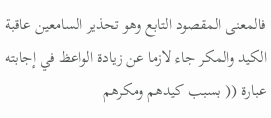فالمعنى المقصود التابع وهو تحذير السامعين عاقبة الكيد والمكر جاء لازما عن زيادة الواعظ في إجابته عبارة (( بسبب كيدهم ومكرهم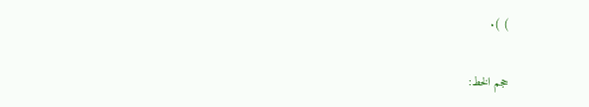) ).

حجم الخط: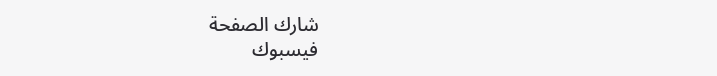شارك الصفحة
فيسبوك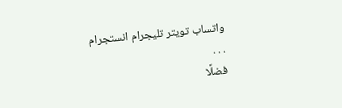واتساب تويتر تليجرام انستجرام
. . .
فضلًا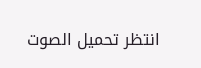انتظر تحميل الصوت